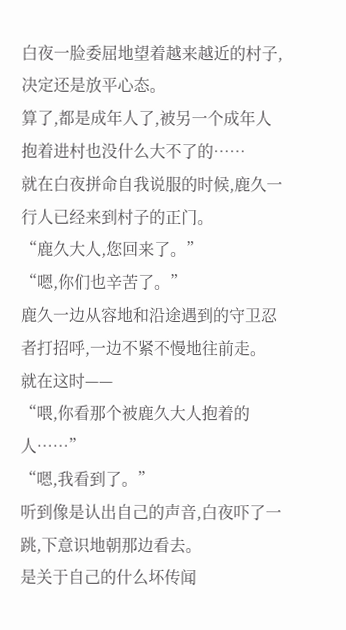白夜一脸委屈地望着越来越近的村子,决定还是放平心态。
算了,都是成年人了,被另一个成年人抱着进村也没什么大不了的……
就在白夜拼命自我说服的时候,鹿久一行人已经来到村子的正门。
“鹿久大人,您回来了。”
“嗯,你们也辛苦了。”
鹿久一边从容地和沿途遇到的守卫忍者打招呼,一边不紧不慢地往前走。
就在这时——
“喂,你看那个被鹿久大人抱着的人……”
“嗯,我看到了。”
听到像是认出自己的声音,白夜吓了一跳,下意识地朝那边看去。
是关于自己的什么坏传闻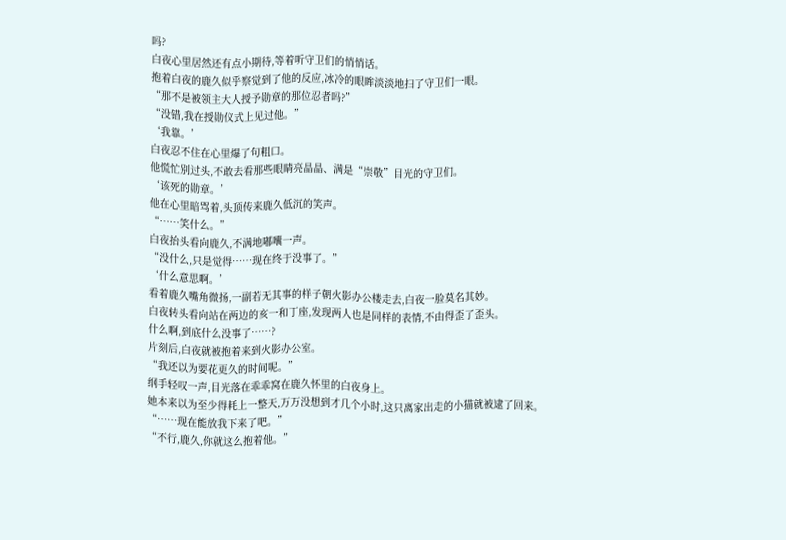吗?
白夜心里居然还有点小期待,等着听守卫们的悄悄话。
抱着白夜的鹿久似乎察觉到了他的反应,冰冷的眼眸淡淡地扫了守卫们一眼。
“那不是被领主大人授予勋章的那位忍者吗?”
“没错,我在授勋仪式上见过他。”
‘我靠。’
白夜忍不住在心里爆了句粗口。
他慌忙别过头,不敢去看那些眼睛亮晶晶、满是“崇敬”目光的守卫们。
‘该死的勋章。’
他在心里暗骂着,头顶传来鹿久低沉的笑声。
“……笑什么。”
白夜抬头看向鹿久,不满地嘟囔一声。
“没什么,只是觉得……现在终于没事了。”
‘什么意思啊。’
看着鹿久嘴角微扬,一副若无其事的样子朝火影办公楼走去,白夜一脸莫名其妙。
白夜转头看向站在两边的亥一和丁座,发现两人也是同样的表情,不由得歪了歪头。
什么啊,到底什么没事了……?
片刻后,白夜就被抱着来到火影办公室。
“我还以为要花更久的时间呢。”
纲手轻叹一声,目光落在乖乖窝在鹿久怀里的白夜身上。
她本来以为至少得耗上一整天,万万没想到才几个小时,这只离家出走的小猫就被逮了回来。
“……现在能放我下来了吧。”
“不行,鹿久,你就这么抱着他。”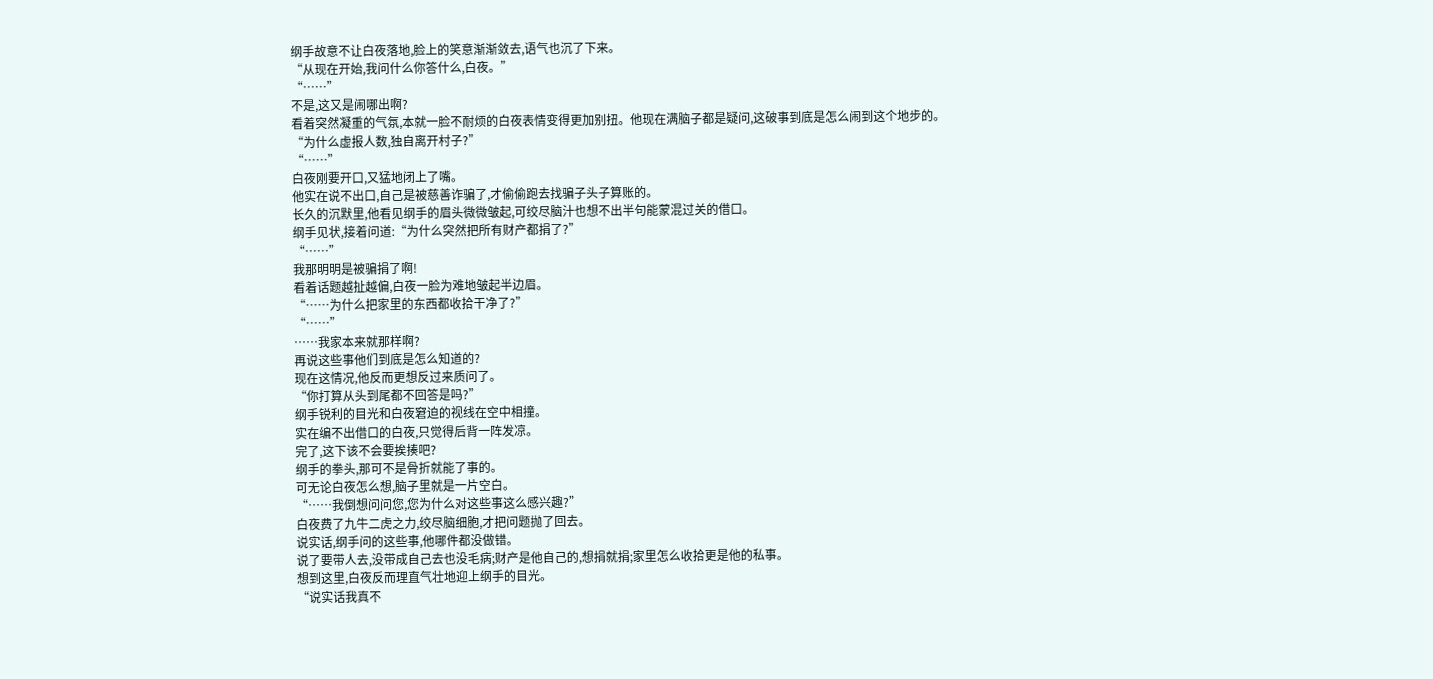纲手故意不让白夜落地,脸上的笑意渐渐敛去,语气也沉了下来。
“从现在开始,我问什么你答什么,白夜。”
“……”
不是,这又是闹哪出啊?
看着突然凝重的气氛,本就一脸不耐烦的白夜表情变得更加别扭。他现在满脑子都是疑问,这破事到底是怎么闹到这个地步的。
“为什么虚报人数,独自离开村子?”
“……”
白夜刚要开口,又猛地闭上了嘴。
他实在说不出口,自己是被慈善诈骗了,才偷偷跑去找骗子头子算账的。
长久的沉默里,他看见纲手的眉头微微皱起,可绞尽脑汁也想不出半句能蒙混过关的借口。
纲手见状,接着问道:“为什么突然把所有财产都捐了?”
“……”
我那明明是被骗捐了啊!
看着话题越扯越偏,白夜一脸为难地皱起半边眉。
“……为什么把家里的东西都收拾干净了?”
“……”
……我家本来就那样啊?
再说这些事他们到底是怎么知道的?
现在这情况,他反而更想反过来质问了。
“你打算从头到尾都不回答是吗?”
纲手锐利的目光和白夜窘迫的视线在空中相撞。
实在编不出借口的白夜,只觉得后背一阵发凉。
完了,这下该不会要挨揍吧?
纲手的拳头,那可不是骨折就能了事的。
可无论白夜怎么想,脑子里就是一片空白。
“……我倒想问问您,您为什么对这些事这么感兴趣?”
白夜费了九牛二虎之力,绞尽脑细胞,才把问题抛了回去。
说实话,纲手问的这些事,他哪件都没做错。
说了要带人去,没带成自己去也没毛病;财产是他自己的,想捐就捐;家里怎么收拾更是他的私事。
想到这里,白夜反而理直气壮地迎上纲手的目光。
“说实话我真不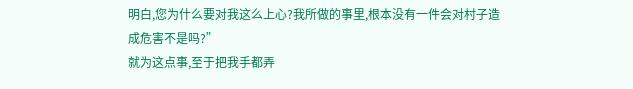明白,您为什么要对我这么上心?我所做的事里,根本没有一件会对村子造成危害不是吗?”
就为这点事,至于把我手都弄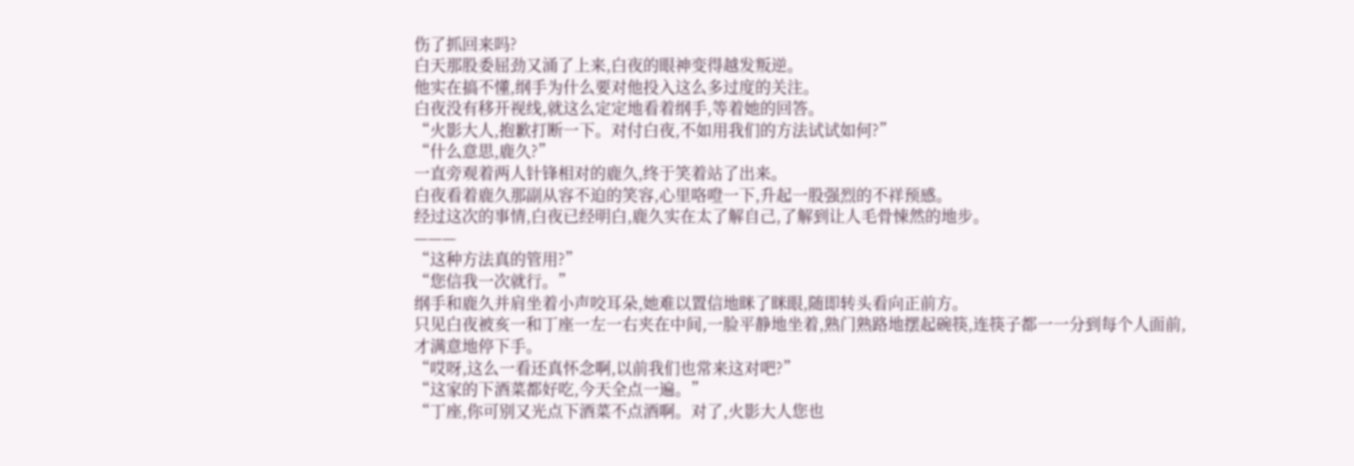伤了抓回来吗?
白天那股委屈劲又涌了上来,白夜的眼神变得越发叛逆。
他实在搞不懂,纲手为什么要对他投入这么多过度的关注。
白夜没有移开视线,就这么定定地看着纲手,等着她的回答。
“火影大人,抱歉打断一下。对付白夜,不如用我们的方法试试如何?”
“什么意思,鹿久?”
一直旁观着两人针锋相对的鹿久,终于笑着站了出来。
白夜看着鹿久那副从容不迫的笑容,心里咯噔一下,升起一股强烈的不祥预感。
经过这次的事情,白夜已经明白,鹿久实在太了解自己,了解到让人毛骨悚然的地步。
———
“这种方法真的管用?”
“您信我一次就行。”
纲手和鹿久并肩坐着小声咬耳朵,她难以置信地眯了眯眼,随即转头看向正前方。
只见白夜被亥一和丁座一左一右夹在中间,一脸平静地坐着,熟门熟路地摆起碗筷,连筷子都一一分到每个人面前,才满意地停下手。
“哎呀,这么一看还真怀念啊,以前我们也常来这对吧?”
“这家的下酒菜都好吃,今天全点一遍。”
“丁座,你可别又光点下酒菜不点酒啊。对了,火影大人您也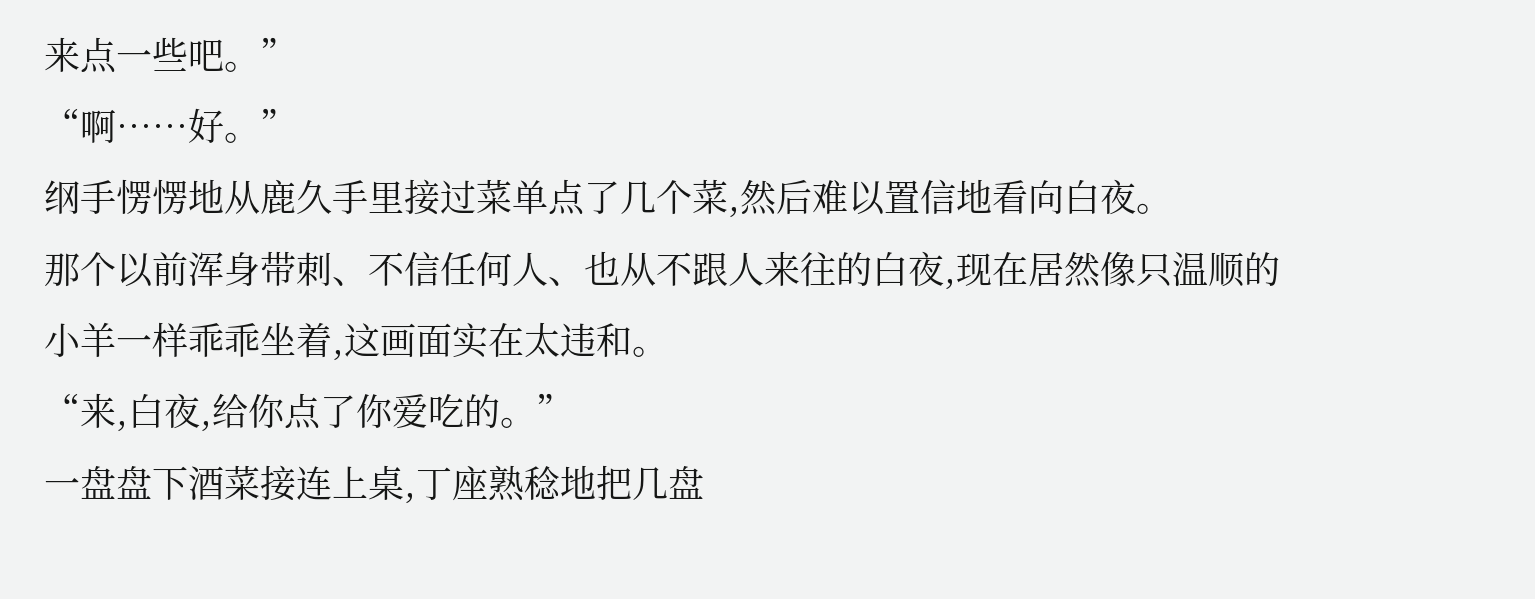来点一些吧。”
“啊……好。”
纲手愣愣地从鹿久手里接过菜单点了几个菜,然后难以置信地看向白夜。
那个以前浑身带刺、不信任何人、也从不跟人来往的白夜,现在居然像只温顺的小羊一样乖乖坐着,这画面实在太违和。
“来,白夜,给你点了你爱吃的。”
一盘盘下酒菜接连上桌,丁座熟稔地把几盘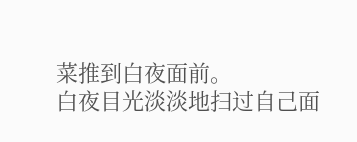菜推到白夜面前。
白夜目光淡淡地扫过自己面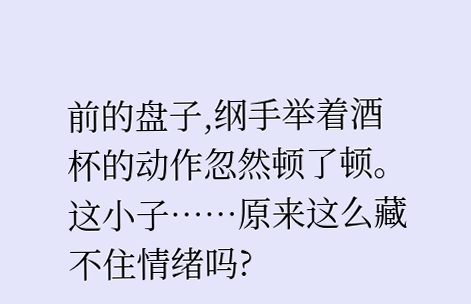前的盘子,纲手举着酒杯的动作忽然顿了顿。
这小子……原来这么藏不住情绪吗?